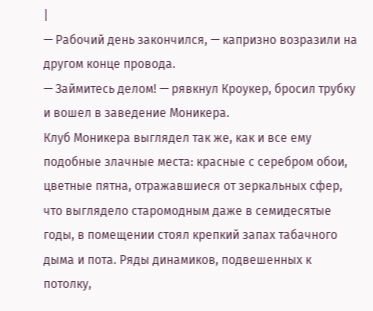|
— Рабочий день закончился, — капризно возразили на другом конце провода.
— Займитесь делом! — рявкнул Кроукер, бросил трубку и вошел в заведение Моникера.
Клуб Моникера выглядел так же, как и все ему подобные злачные места: красные с серебром обои, цветные пятна, отражавшиеся от зеркальных сфер, что выглядело старомодным даже в семидесятые годы, в помещении стоял крепкий запах табачного дыма и пота. Ряды динамиков, подвешенных к потолку,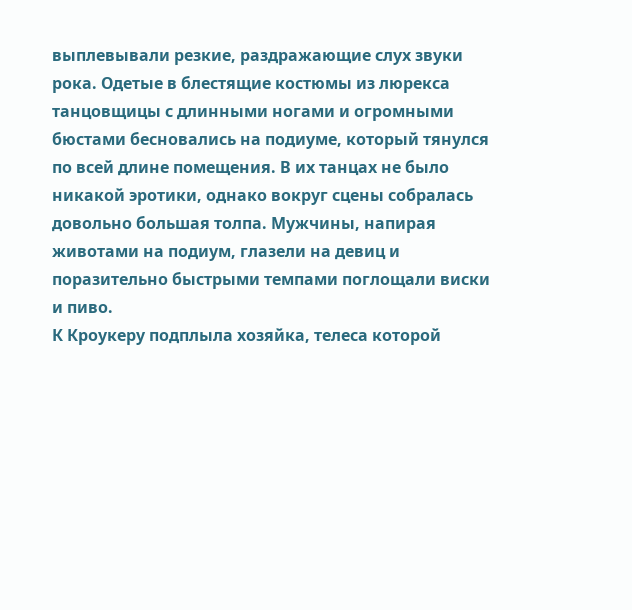выплевывали резкие, раздражающие слух звуки рока. Одетые в блестящие костюмы из люрекса танцовщицы с длинными ногами и огромными бюстами бесновались на подиуме, который тянулся по всей длине помещения. В их танцах не было никакой эротики, однако вокруг сцены собралась довольно большая толпа. Мужчины, напирая животами на подиум, глазели на девиц и поразительно быстрыми темпами поглощали виски и пиво.
К Кроукеру подплыла хозяйка, телеса которой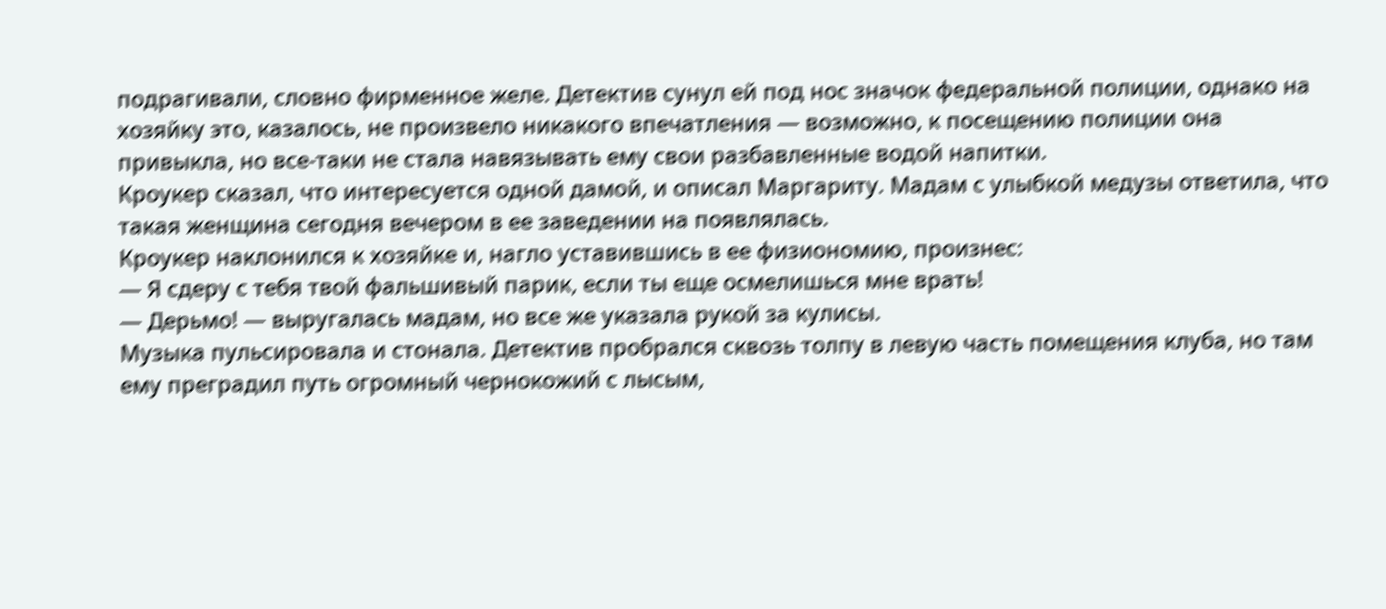подрагивали, словно фирменное желе. Детектив сунул ей под нос значок федеральной полиции, однако на хозяйку это, казалось, не произвело никакого впечатления — возможно, к посещению полиции она привыкла, но все-таки не стала навязывать ему свои разбавленные водой напитки.
Кроукер сказал, что интересуется одной дамой, и описал Маргариту. Мадам с улыбкой медузы ответила, что такая женщина сегодня вечером в ее заведении на появлялась.
Кроукер наклонился к хозяйке и, нагло уставившись в ее физиономию, произнес:
— Я сдеру с тебя твой фальшивый парик, если ты еще осмелишься мне врать!
— Дерьмо! — выругалась мадам, но все же указала рукой за кулисы.
Музыка пульсировала и стонала. Детектив пробрался сквозь толпу в левую часть помещения клуба, но там ему преградил путь огромный чернокожий с лысым,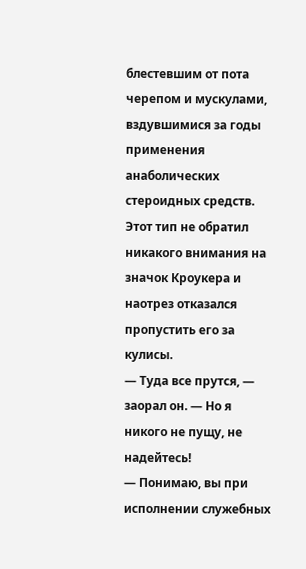блестевшим от пота черепом и мускулами, вздувшимися за годы применения анаболических стероидных средств. Этот тип не обратил никакого внимания на значок Кроукера и наотрез отказался пропустить его за кулисы.
— Туда все прутся, — заорал он. — Но я никого не пущу, не надейтесь!
— Понимаю, вы при исполнении служебных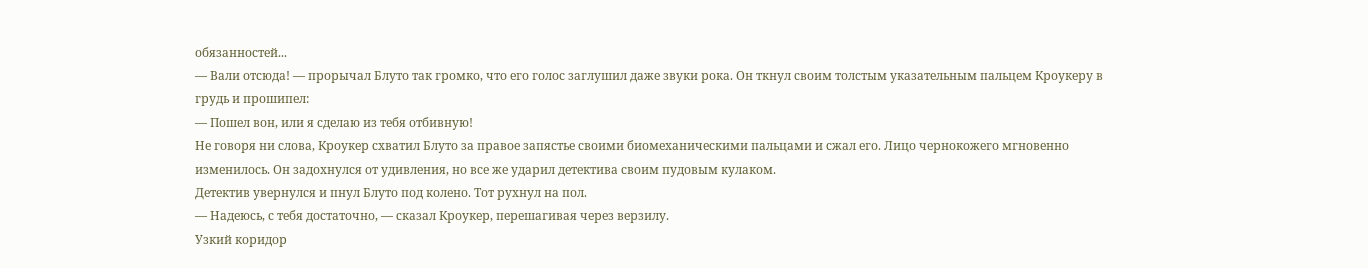обязанностей...
— Вали отсюда! — прорычал Блуто так громко, что его голос заглушил даже звуки рока. Он ткнул своим толстым указательным пальцем Кроукеру в грудь и прошипел:
— Пошел вон, или я сделаю из тебя отбивную!
Не говоря ни слова, Кроукер схватил Блуто за правое запястье своими биомеханическими пальцами и сжал его. Лицо чернокожего мгновенно изменилось. Он задохнулся от удивления, но все же ударил детектива своим пудовым кулаком.
Детектив увернулся и пнул Блуто под колено. Тот рухнул на пол.
— Надеюсь, с тебя достаточно, — сказал Кроукер, перешагивая через верзилу.
Узкий коридор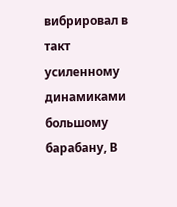вибрировал в такт усиленному динамиками большому барабану, В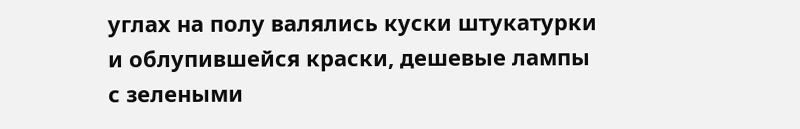углах на полу валялись куски штукатурки и облупившейся краски, дешевые лампы с зелеными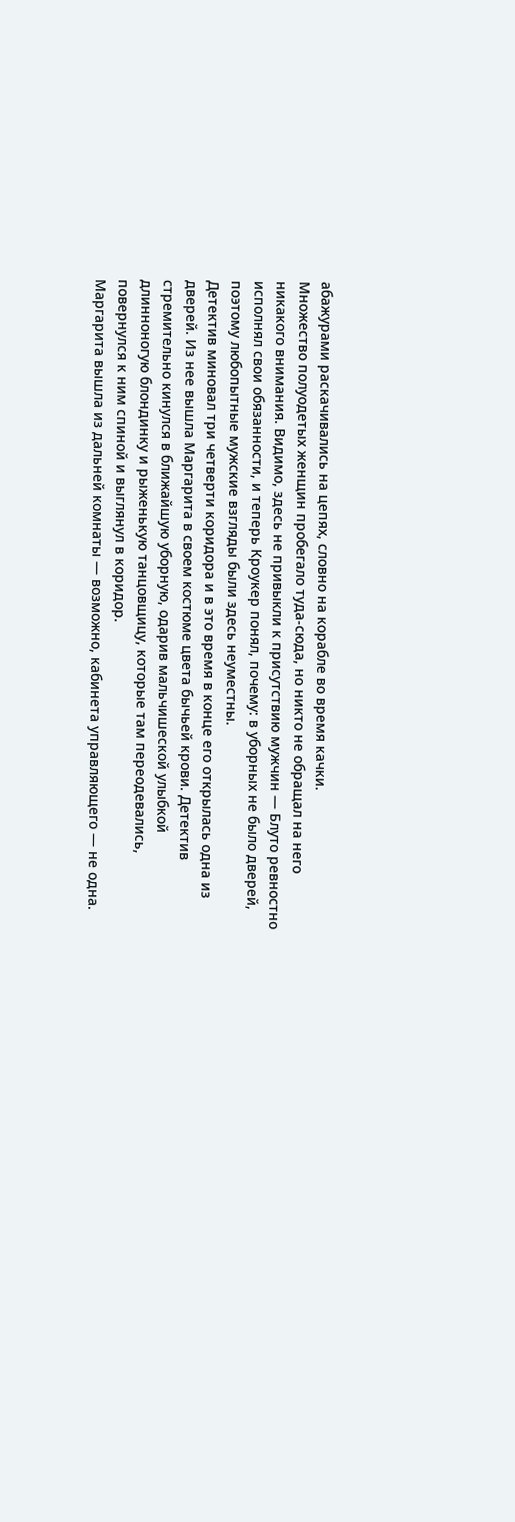абажурами раскачивались на цепях, словно на корабле во время качки.
Множество полуодетых женщин пробегало туда-сюда, но никто не обращал на него никакого внимания. Видимо, здесь не привыкли к присутствию мужчин — Блуто ревностно исполнял свои обязанности, и теперь Кроукер понял, почему: в уборных не было дверей, поэтому любопытные мужские взгляды были здесь неуместны.
Детектив миновал три четверти коридора и в это время в конце его открылась одна из дверей. Из нее вышла Маргарита в своем костюме цвета бычьей крови. Детектив стремительно кинулся в ближайшую уборную, одарив мальчишеской улыбкой длинноногую блондинку и рыженькую танцовщицу, которые там переодевались, повернулся к ним спиной и выглянул в коридор.
Маргарита вышла из дальней комнаты — возможно, кабинета управляющего — не одна.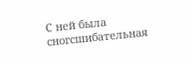С ней была сногсшибательная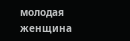молодая женщина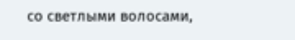со светлыми волосами,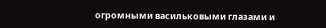огромными васильковыми глазами и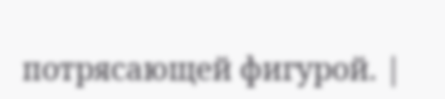потрясающей фигурой. |